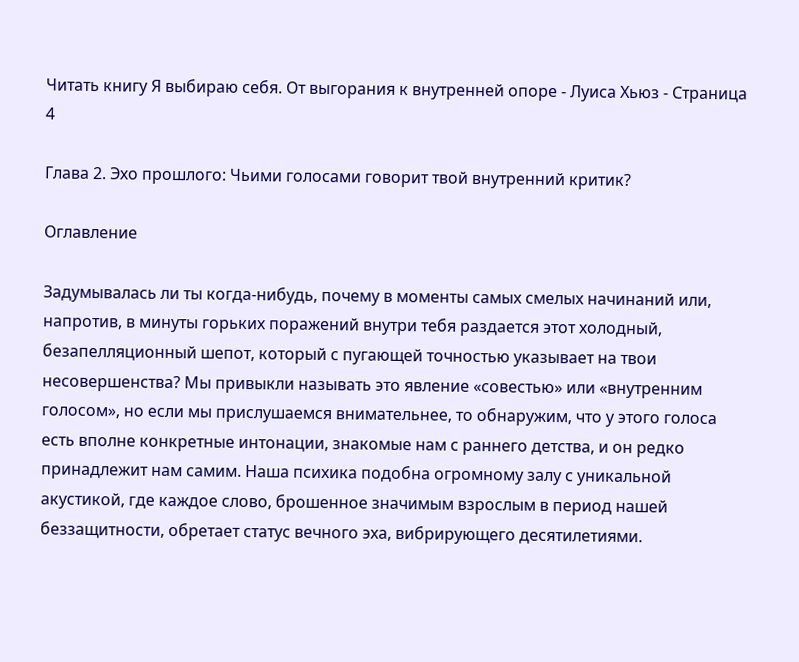Читать книгу Я выбираю себя. От выгорания к внутренней опоре - Луиса Хьюз - Страница 4

Глава 2. Эхо прошлого: Чьими голосами говорит твой внутренний критик?

Оглавление

Задумывалась ли ты когда-нибудь, почему в моменты самых смелых начинаний или, напротив, в минуты горьких поражений внутри тебя раздается этот холодный, безапелляционный шепот, который с пугающей точностью указывает на твои несовершенства? Мы привыкли называть это явление «совестью» или «внутренним голосом», но если мы прислушаемся внимательнее, то обнаружим, что у этого голоса есть вполне конкретные интонации, знакомые нам с раннего детства, и он редко принадлежит нам самим. Наша психика подобна огромному залу с уникальной акустикой, где каждое слово, брошенное значимым взрослым в период нашей беззащитности, обретает статус вечного эха, вибрирующего десятилетиями.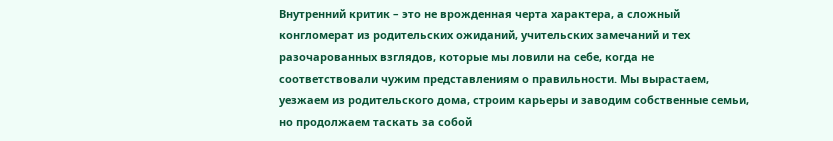Внутренний критик – это не врожденная черта характера, а сложный конгломерат из родительских ожиданий, учительских замечаний и тех разочарованных взглядов, которые мы ловили на себе, когда не соответствовали чужим представлениям о правильности. Мы вырастаем, уезжаем из родительского дома, строим карьеры и заводим собственные семьи, но продолжаем таскать за собой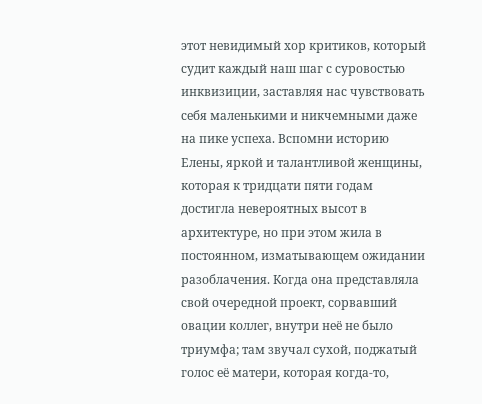этот невидимый хор критиков, который судит каждый наш шаг с суровостью инквизиции, заставляя нас чувствовать себя маленькими и никчемными даже на пике успеха. Вспомни историю Елены, яркой и талантливой женщины, которая к тридцати пяти годам достигла невероятных высот в архитектуре, но при этом жила в постоянном, изматывающем ожидании разоблачения. Когда она представляла свой очередной проект, сорвавший овации коллег, внутри неё не было триумфа; там звучал сухой, поджатый голос её матери, которая когда-то,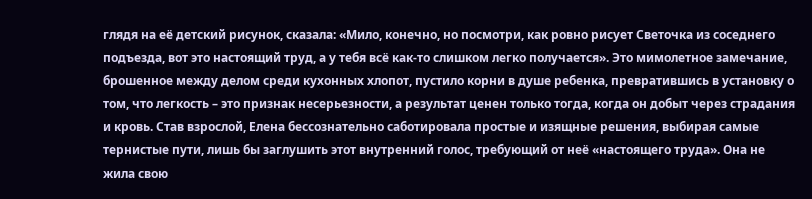глядя на её детский рисунок, сказала: «Мило, конечно, но посмотри, как ровно рисует Светочка из соседнего подъезда, вот это настоящий труд, а у тебя всё как-то слишком легко получается». Это мимолетное замечание, брошенное между делом среди кухонных хлопот, пустило корни в душе ребенка, превратившись в установку о том, что легкость – это признак несерьезности, а результат ценен только тогда, когда он добыт через страдания и кровь. Став взрослой, Елена бессознательно саботировала простые и изящные решения, выбирая самые тернистые пути, лишь бы заглушить этот внутренний голос, требующий от неё «настоящего труда». Она не жила свою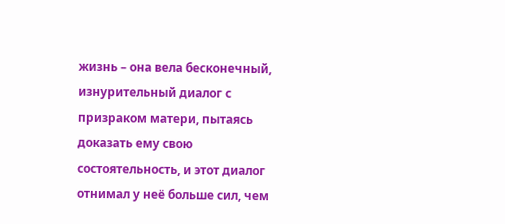жизнь – она вела бесконечный, изнурительный диалог с призраком матери, пытаясь доказать ему свою состоятельность, и этот диалог отнимал у неё больше сил, чем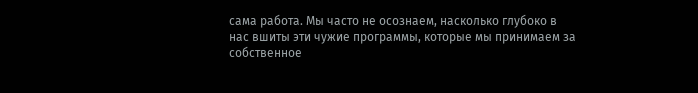сама работа. Мы часто не осознаем, насколько глубоко в нас вшиты эти чужие программы, которые мы принимаем за собственное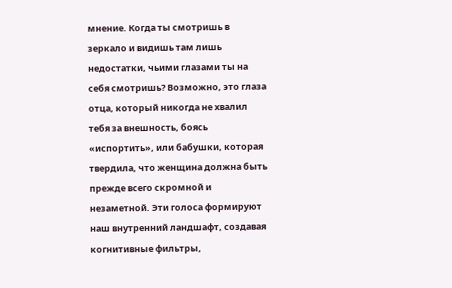мнение. Когда ты смотришь в зеркало и видишь там лишь недостатки, чьими глазами ты на себя смотришь? Возможно, это глаза отца, который никогда не хвалил тебя за внешность, боясь «испортить», или бабушки, которая твердила, что женщина должна быть прежде всего скромной и незаметной. Эти голоса формируют наш внутренний ландшафт, создавая когнитивные фильтры,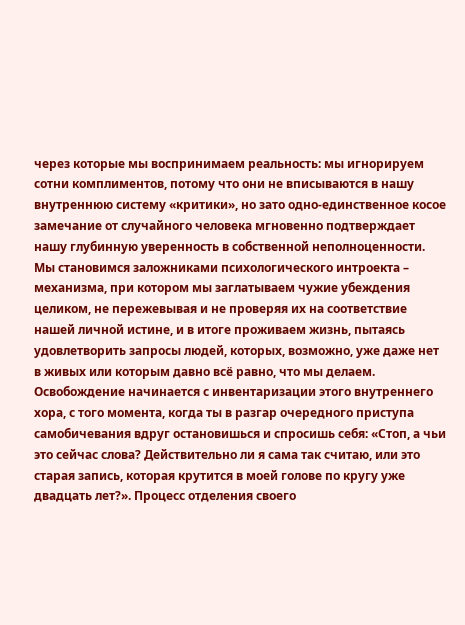через которые мы воспринимаем реальность: мы игнорируем сотни комплиментов, потому что они не вписываются в нашу внутреннюю систему «критики», но зато одно-единственное косое замечание от случайного человека мгновенно подтверждает нашу глубинную уверенность в собственной неполноценности. Мы становимся заложниками психологического интроекта – механизма, при котором мы заглатываем чужие убеждения целиком, не пережевывая и не проверяя их на соответствие нашей личной истине, и в итоге проживаем жизнь, пытаясь удовлетворить запросы людей, которых, возможно, уже даже нет в живых или которым давно всё равно, что мы делаем. Освобождение начинается с инвентаризации этого внутреннего хора, с того момента, когда ты в разгар очередного приступа самобичевания вдруг остановишься и спросишь себя: «Стоп, а чьи это сейчас слова? Действительно ли я сама так считаю, или это старая запись, которая крутится в моей голове по кругу уже двадцать лет?». Процесс отделения своего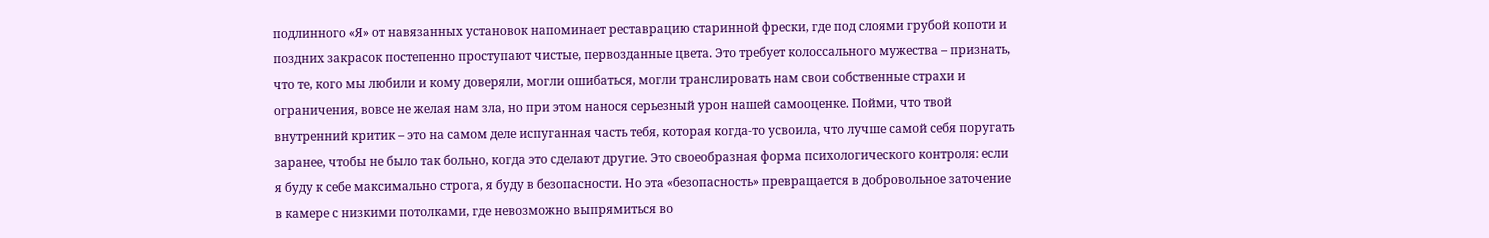подлинного «Я» от навязанных установок напоминает реставрацию старинной фрески, где под слоями грубой копоти и поздних закрасок постепенно проступают чистые, первозданные цвета. Это требует колоссального мужества – признать, что те, кого мы любили и кому доверяли, могли ошибаться, могли транслировать нам свои собственные страхи и ограничения, вовсе не желая нам зла, но при этом нанося серьезный урон нашей самооценке. Пойми, что твой внутренний критик – это на самом деле испуганная часть тебя, которая когда-то усвоила, что лучше самой себя поругать заранее, чтобы не было так больно, когда это сделают другие. Это своеобразная форма психологического контроля: если я буду к себе максимально строга, я буду в безопасности. Но эта «безопасность» превращается в добровольное заточение в камере с низкими потолками, где невозможно выпрямиться во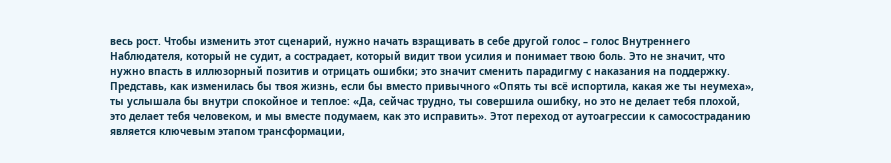весь рост. Чтобы изменить этот сценарий, нужно начать взращивать в себе другой голос – голос Внутреннего Наблюдателя, который не судит, а сострадает, который видит твои усилия и понимает твою боль. Это не значит, что нужно впасть в иллюзорный позитив и отрицать ошибки; это значит сменить парадигму с наказания на поддержку. Представь, как изменилась бы твоя жизнь, если бы вместо привычного «Опять ты всё испортила, какая же ты неумеха», ты услышала бы внутри спокойное и теплое: «Да, сейчас трудно, ты совершила ошибку, но это не делает тебя плохой, это делает тебя человеком, и мы вместе подумаем, как это исправить». Этот переход от аутоагрессии к самосостраданию является ключевым этапом трансформации,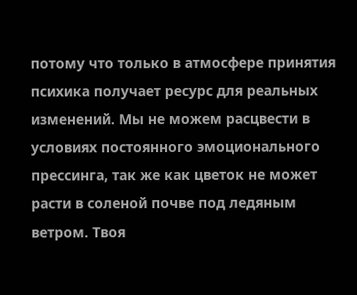потому что только в атмосфере принятия психика получает ресурс для реальных изменений. Мы не можем расцвести в условиях постоянного эмоционального прессинга, так же как цветок не может расти в соленой почве под ледяным ветром. Твоя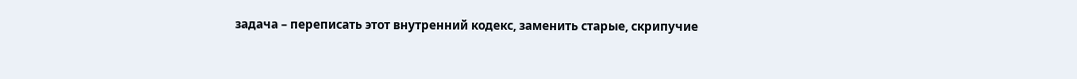задача – переписать этот внутренний кодекс, заменить старые, скрипучие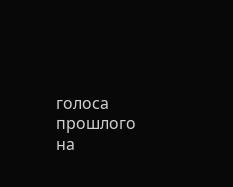голоса прошлого на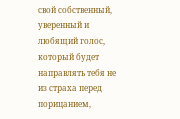свой собственный, уверенный и любящий голос, который будет направлять тебя не из страха перед порицанием,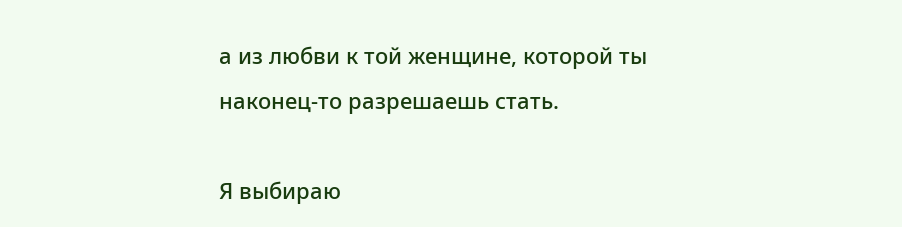а из любви к той женщине, которой ты наконец-то разрешаешь стать.

Я выбираю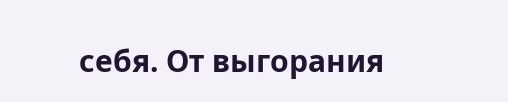себя. От выгорания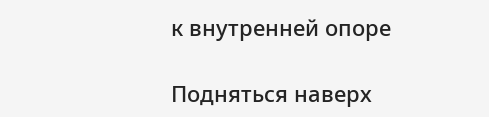к внутренней опоре

Подняться наверх